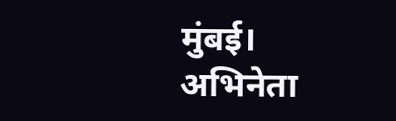मुंबई। अभिनेता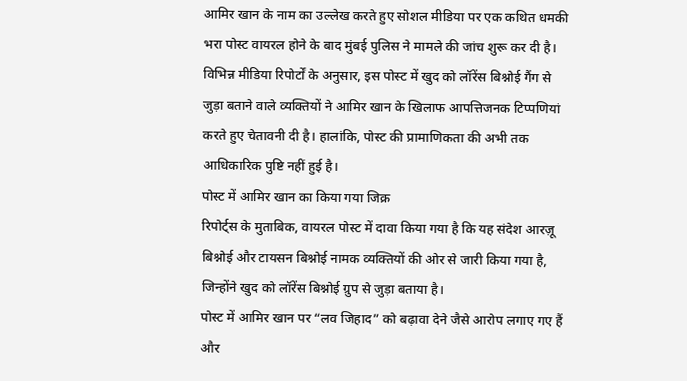आमिर खान के नाम का उल्लेख करते हुए सोशल मीडिया पर एक कथित धमकी भरा पोस्ट वायरल होने के बाद मुंबई पुलिस ने मामले की जांच शुरू कर दी है। विभिन्न मीडिया रिपोर्टों के अनुसार, इस पोस्ट में खुद को लॉरेंस बिश्नोई गैंग से जुड़ा बताने वाले व्यक्तियों ने आमिर खान के खिलाफ आपत्तिजनक टिप्पणियां करते हुए चेतावनी दी है। हालांकि, पोस्ट की प्रामाणिकता की अभी तक आधिकारिक पुष्टि नहीं हुई है।
पोस्ट में आमिर खान का किया गया जिक्र
रिपोर्ट्स के मुताबिक, वायरल पोस्ट में दावा किया गया है कि यह संदेश आरज़ू बिश्नोई और टायसन बिश्नोई नामक व्यक्तियों की ओर से जारी किया गया है, जिन्होंने खुद को लॉरेंस बिश्नोई ग्रुप से जुड़ा बताया है।
पोस्ट में आमिर खान पर “लव जिहाद” को बढ़ावा देने जैसे आरोप लगाए गए हैं और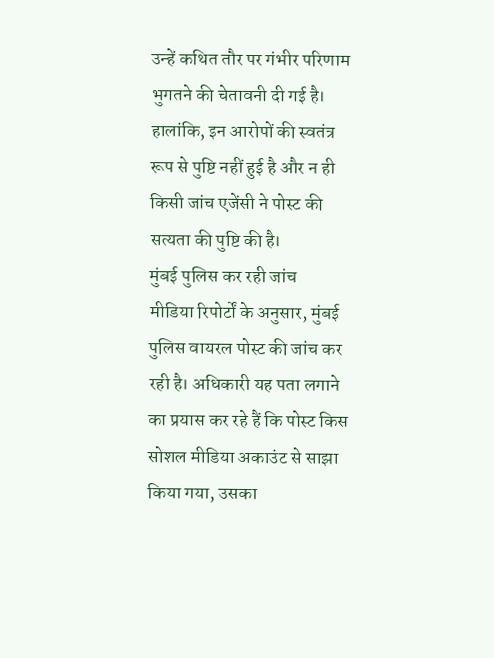उन्हें कथित तौर पर गंभीर परिणाम भुगतने की चेतावनी दी गई है।
हालांकि, इन आरोपों की स्वतंत्र रूप से पुष्टि नहीं हुई है और न ही किसी जांच एजेंसी ने पोस्ट की सत्यता की पुष्टि की है।
मुंबई पुलिस कर रही जांच
मीडिया रिपोर्टों के अनुसार, मुंबई पुलिस वायरल पोस्ट की जांच कर रही है। अधिकारी यह पता लगाने का प्रयास कर रहे हैं कि पोस्ट किस सोशल मीडिया अकाउंट से साझा किया गया, उसका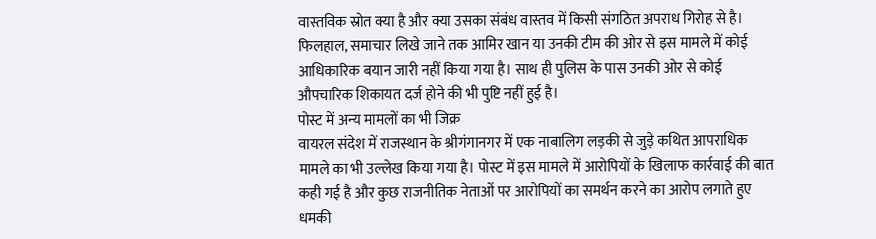वास्तविक स्रोत क्या है और क्या उसका संबंध वास्तव में किसी संगठित अपराध गिरोह से है।
फिलहाल, समाचार लिखे जाने तक आमिर खान या उनकी टीम की ओर से इस मामले में कोई आधिकारिक बयान जारी नहीं किया गया है। साथ ही पुलिस के पास उनकी ओर से कोई औपचारिक शिकायत दर्ज होने की भी पुष्टि नहीं हुई है।
पोस्ट में अन्य मामलों का भी जिक्र
वायरल संदेश में राजस्थान के श्रीगंगानगर में एक नाबालिग लड़की से जुड़े कथित आपराधिक मामले का भी उल्लेख किया गया है। पोस्ट में इस मामले में आरोपियों के खिलाफ कार्रवाई की बात कही गई है और कुछ राजनीतिक नेताओं पर आरोपियों का समर्थन करने का आरोप लगाते हुए धमकी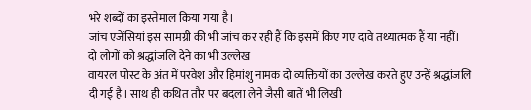भरे शब्दों का इस्तेमाल किया गया है।
जांच एजेंसियां इस सामग्री की भी जांच कर रही हैं कि इसमें किए गए दावे तथ्यात्मक हैं या नहीं।
दो लोगों को श्रद्धांजलि देने का भी उल्लेख
वायरल पोस्ट के अंत में परवेश और हिमांशु नामक दो व्यक्तियों का उल्लेख करते हुए उन्हें श्रद्धांजलि दी गई है। साथ ही कथित तौर पर बदला लेने जैसी बातें भी लिखी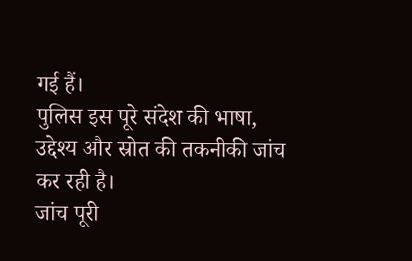गई हैं।
पुलिस इस पूरे संदेश की भाषा, उद्देश्य और स्रोत की तकनीकी जांच कर रही है।
जांच पूरी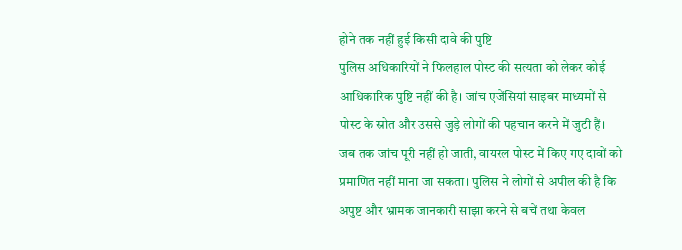होने तक नहीं हुई किसी दावे की पुष्टि
पुलिस अधिकारियों ने फिलहाल पोस्ट की सत्यता को लेकर कोई आधिकारिक पुष्टि नहीं की है। जांच एजेंसियां साइबर माध्यमों से पोस्ट के स्रोत और उससे जुड़े लोगों की पहचान करने में जुटी हैं।
जब तक जांच पूरी नहीं हो जाती, वायरल पोस्ट में किए गए दावों को प्रमाणित नहीं माना जा सकता। पुलिस ने लोगों से अपील की है कि अपुष्ट और भ्रामक जानकारी साझा करने से बचें तथा केवल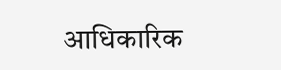आधिकारिक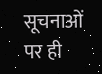सूचनाओं पर ही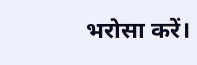भरोसा करें।